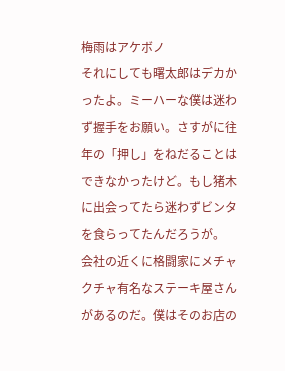梅雨はアケボノ
それにしても曙太郎はデカかったよ。ミーハーな僕は迷わず握手をお願い。さすがに往年の「押し」をねだることはできなかったけど。もし猪木に出会ってたら迷わずビンタを食らってたんだろうが。
会社の近くに格闘家にメチャクチャ有名なステーキ屋さんがあるのだ。僕はそのお店の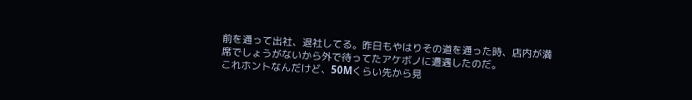前を通って出社、退社してる。昨日もやはりその道を通った時、店内が満席でしょうがないから外で待ってたアケボノに遭遇したのだ。
これホントなんだけど、50Mくらい先から見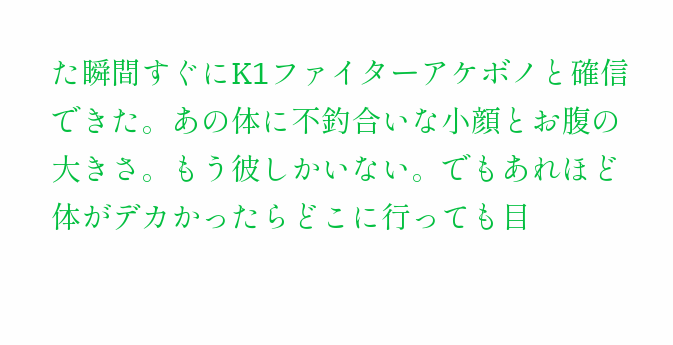た瞬間すぐにK1ファイターアケボノと確信できた。あの体に不釣合いな小顔とお腹の大きさ。もう彼しかいない。でもあれほど体がデカかったらどこに行っても目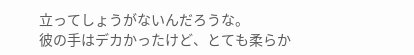立ってしょうがないんだろうな。
彼の手はデカかったけど、とても柔らか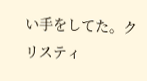い手をしてた。クリスティ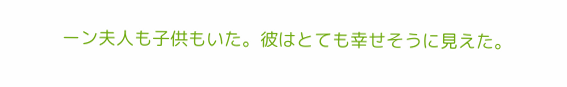ーン夫人も子供もいた。彼はとても幸せそうに見えた。